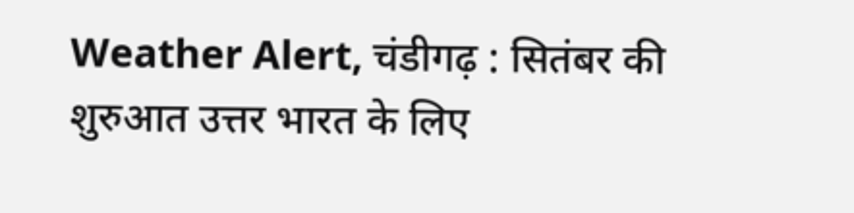Weather Alert, चंडीगढ़ : सितंबर की शुरुआत उत्तर भारत के लिए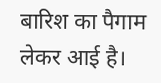बारिश का पैगाम लेकर आई है।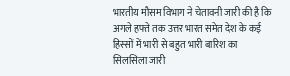भारतीय मौसम विभाग ने चेतावनी जारी की है कि अगले हफ्ते तक उत्तर भारत समेत देश के कई हिस्सों में भारी से बहुत भारी बारिश का सिलसिला जारी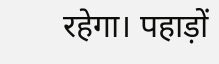रहेगा। पहाड़ों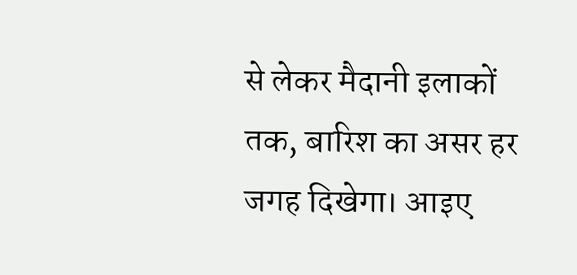से लेकर मैदानी इलाकों तक, बारिश का असर हर जगह दिखेगा। आइए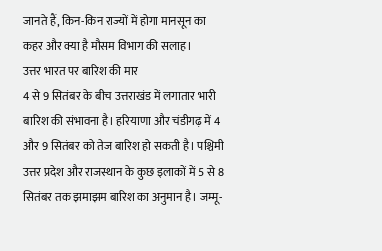जानते हैं, किन-किन राज्यों में होगा मानसून का कहर और क्या है मौसम विभाग की सलाह।
उत्तर भारत पर बारिश की मार
4 से 9 सितंबर के बीच उत्तराखंड में लगातार भारी बारिश की संभावना है। हरियाणा और चंडीगढ़ में 4 और 9 सितंबर को तेज बारिश हो सकती है। पश्चिमी उत्तर प्रदेश और राजस्थान के कुछ इलाकों में 5 से 8 सितंबर तक झमाझम बारिश का अनुमान है। जम्मू-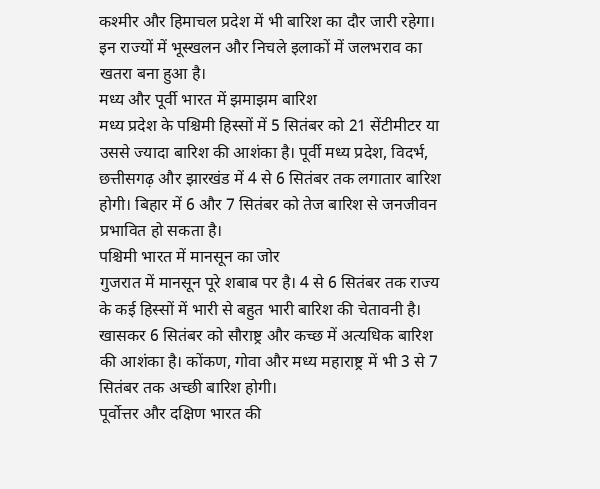कश्मीर और हिमाचल प्रदेश में भी बारिश का दौर जारी रहेगा। इन राज्यों में भूस्खलन और निचले इलाकों में जलभराव का खतरा बना हुआ है।
मध्य और पूर्वी भारत में झमाझम बारिश
मध्य प्रदेश के पश्चिमी हिस्सों में 5 सितंबर को 21 सेंटीमीटर या उससे ज्यादा बारिश की आशंका है। पूर्वी मध्य प्रदेश, विदर्भ, छत्तीसगढ़ और झारखंड में 4 से 6 सितंबर तक लगातार बारिश होगी। बिहार में 6 और 7 सितंबर को तेज बारिश से जनजीवन प्रभावित हो सकता है।
पश्चिमी भारत में मानसून का जोर
गुजरात में मानसून पूरे शबाब पर है। 4 से 6 सितंबर तक राज्य के कई हिस्सों में भारी से बहुत भारी बारिश की चेतावनी है। खासकर 6 सितंबर को सौराष्ट्र और कच्छ में अत्यधिक बारिश की आशंका है। कोंकण, गोवा और मध्य महाराष्ट्र में भी 3 से 7 सितंबर तक अच्छी बारिश होगी।
पूर्वोत्तर और दक्षिण भारत की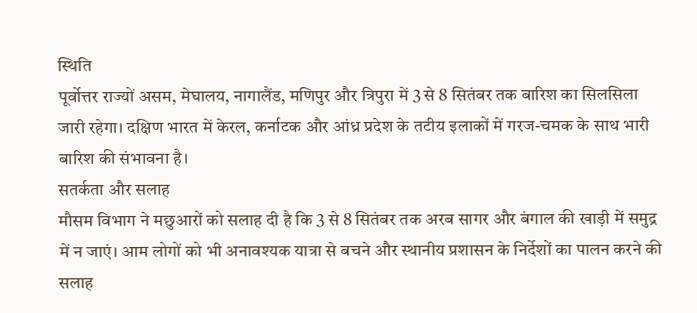स्थिति
पूर्वोत्तर राज्यों असम, मेघालय, नागालैंड, मणिपुर और त्रिपुरा में 3 से 8 सितंबर तक बारिश का सिलसिला जारी रहेगा। दक्षिण भारत में केरल, कर्नाटक और आंध्र प्रदेश के तटीय इलाकों में गरज-चमक के साथ भारी बारिश की संभावना है।
सतर्कता और सलाह
मौसम विभाग ने मछुआरों को सलाह दी है कि 3 से 8 सितंबर तक अरब सागर और बंगाल की खाड़ी में समुद्र में न जाएं। आम लोगों को भी अनावश्यक यात्रा से बचने और स्थानीय प्रशासन के निर्देशों का पालन करने की सलाह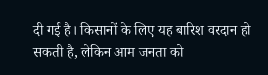दी गई है। किसानों के लिए यह बारिश वरदान हो सकती है, लेकिन आम जनता को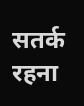सतर्क रहना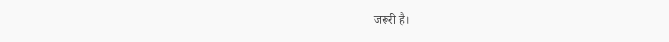जरूरी है।